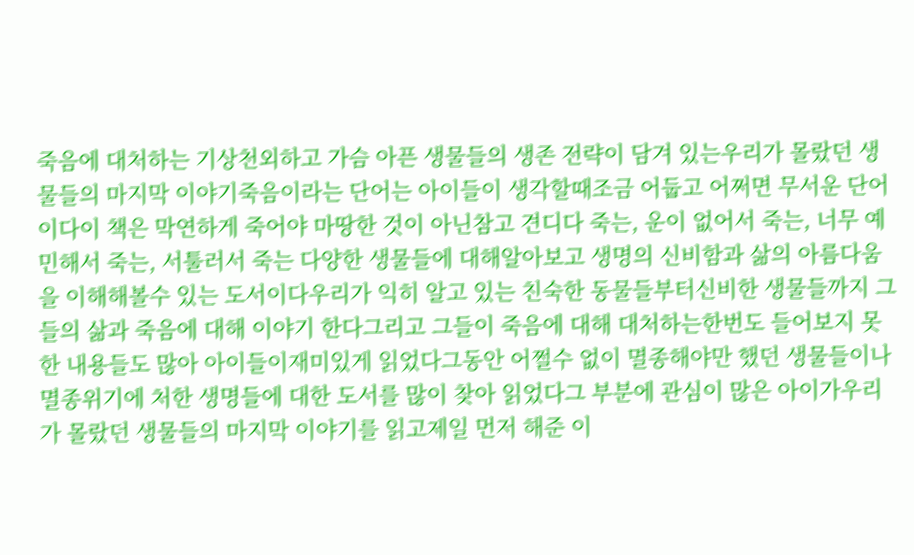죽음에 대처하는 기상천외하고 가슴 아픈 생물들의 생존 전략이 담겨 있는우리가 몰랐던 생물들의 마지막 이야기죽음이라는 단어는 아이들이 생각할때조금 어둡고 어쩌면 무서운 단어이다이 책은 막연하게 죽어야 마땅한 것이 아닌참고 견디다 죽는, 운이 없어서 죽는, 너무 예민해서 죽는, 서툴러서 죽는 다양한 생물들에 대해알아보고 생명의 신비함과 삶의 아름다움을 이해해볼수 있는 도서이다우리가 익히 알고 있는 친숙한 동물들부터신비한 생물들까지 그들의 삶과 죽음에 대해 이야기 한다그리고 그들이 죽음에 대해 대처하는한번도 들어보지 못한 내용들도 많아 아이들이재미있게 읽었다그동안 어쩔수 없이 멸종해야만 했던 생물들이나멸종위기에 처한 생명들에 대한 도서를 많이 찾아 읽었다그 부분에 관심이 많은 아이가우리가 몰랐던 생물들의 마지막 이야기를 읽고제일 먼저 해준 이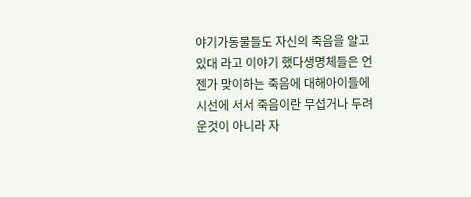야기가동물들도 자신의 죽음을 알고 있대 라고 이야기 했다생명체들은 언젠가 맞이하는 죽음에 대해아이들에 시선에 서서 죽음이란 무섭거나 두려운것이 아니라 자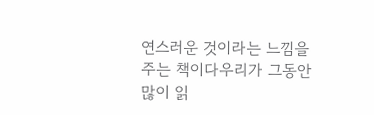연스러운 것이라는 느낌을 주는 책이다우리가 그동안 많이 읽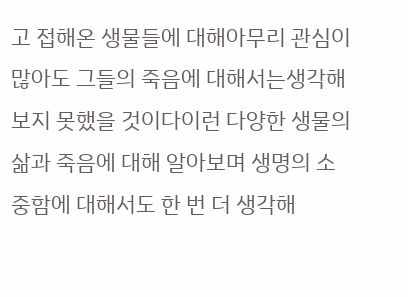고 접해온 생물들에 대해아무리 관심이 많아도 그들의 죽음에 대해서는생각해 보지 못했을 것이다이런 다양한 생물의 삶과 죽음에 대해 알아보며 생명의 소중함에 대해서도 한 번 더 생각해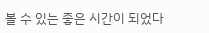볼 수 있는 좋은 시간이 되었다